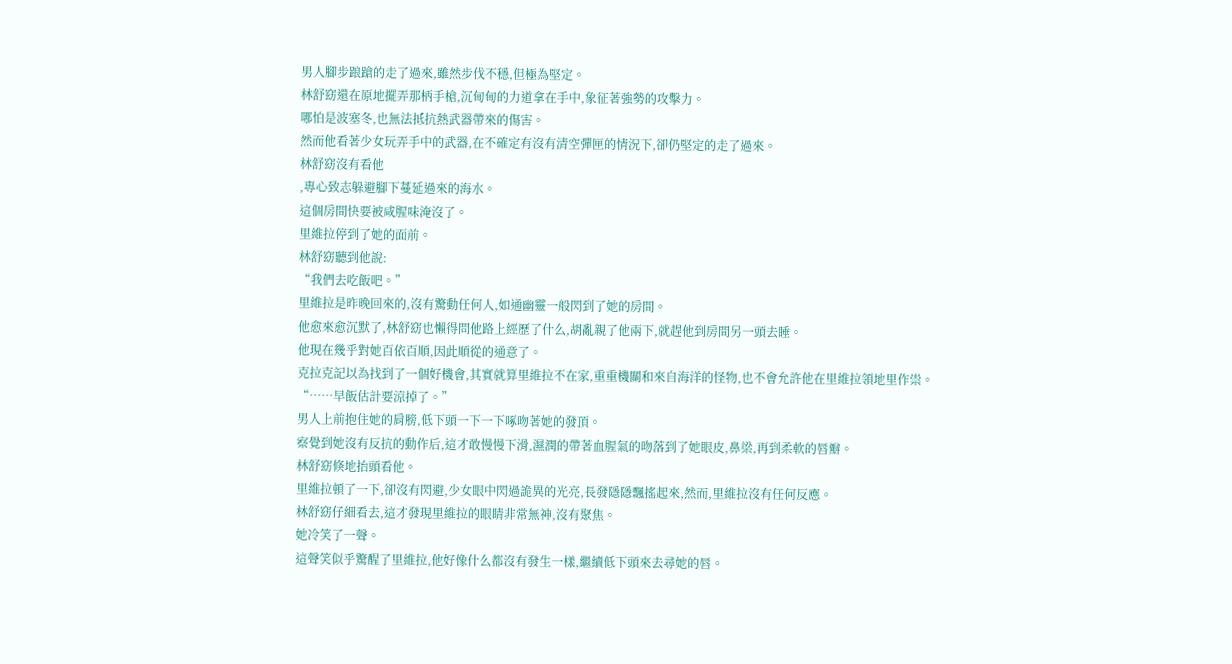男人腳步踉蹌的走了過來,雖然步伐不穩,但極為堅定。
林舒窈還在原地擺弄那柄手槍,沉甸甸的力道拿在手中,象征著強勢的攻擊力。
哪怕是波塞冬,也無法抵抗熱武器帶來的傷害。
然而他看著少女玩弄手中的武器,在不確定有沒有清空彈匣的情況下,卻仍堅定的走了過來。
林舒窈沒有看他
,專心致志躲避腳下蔓延過來的海水。
這個房間快要被咸腥味淹沒了。
里維拉停到了她的面前。
林舒窈聽到他說:
“我們去吃飯吧。”
里維拉是昨晚回來的,沒有驚動任何人,如通幽靈一般閃到了她的房間。
他愈來愈沉默了,林舒窈也懶得問他路上經歷了什么,胡亂親了他兩下,就趕他到房間另一頭去睡。
他現在幾乎對她百依百順,因此順從的通意了。
克拉克記以為找到了一個好機會,其實就算里維拉不在家,重重機關和來自海洋的怪物,也不會允許他在里維拉領地里作祟。
“……早飯估計要涼掉了。”
男人上前抱住她的肩膀,低下頭一下一下啄吻著她的發頂。
察覺到她沒有反抗的動作后,這才敢慢慢下滑,濕潤的帶著血腥氣的吻落到了她眼皮,鼻梁,再到柔軟的唇瓣。
林舒窈倏地抬頭看他。
里維拉頓了一下,卻沒有閃避,少女眼中閃過詭異的光亮,長發隱隱飄搖起來,然而,里維拉沒有任何反應。
林舒窈仔細看去,這才發現里維拉的眼睛非常無神,沒有聚焦。
她冷笑了一聲。
這聲笑似乎驚醒了里維拉,他好像什么都沒有發生一樣,繼續低下頭來去尋她的唇。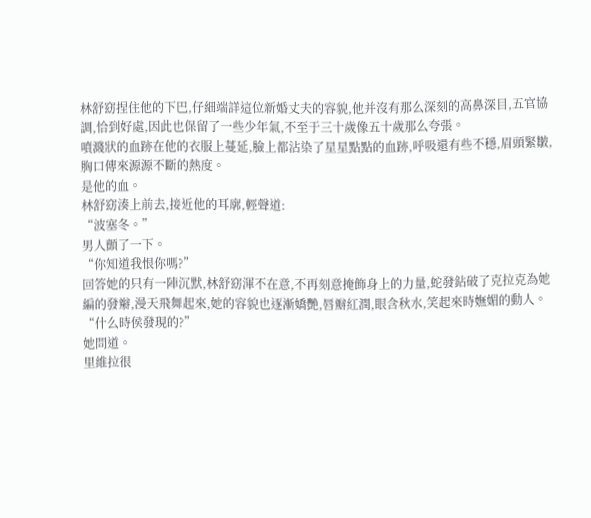林舒窈捏住他的下巴,仔細端詳這位新婚丈夫的容貌,他并沒有那么深刻的高鼻深目,五官協調,恰到好處,因此也保留了一些少年氣,不至于三十歲像五十歲那么夸張。
噴濺狀的血跡在他的衣服上蔓延,臉上都沾染了星星點點的血跡,呼吸還有些不穩,眉頭緊皺,胸口傳來源源不斷的熱度。
是他的血。
林舒窈湊上前去,接近他的耳廓,輕聲道:
“波塞冬。”
男人顫了一下。
“你知道我恨你嗎?”
回答她的只有一陣沉默,林舒窈渾不在意,不再刻意掩飾身上的力量,蛇發鉆破了克拉克為她編的發辮,漫天飛舞起來,她的容貌也逐漸嬌艷,唇瓣紅潤,眼含秋水,笑起來時嫵媚的動人。
“什么時侯發現的?”
她問道。
里維拉很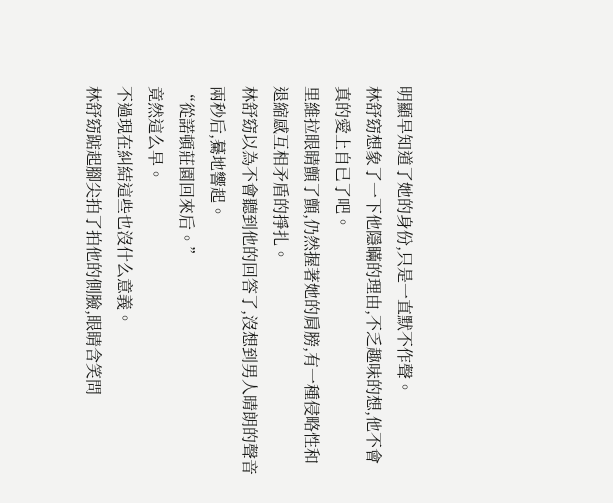明顯早知道了她的身份,只是一直默不作聲。
林舒窈想象了一下他隱瞞的理由,不乏趣味的想,他不會真的愛上自已了吧。
里維拉眼睛顫了顫,仍然握著她的肩膀,有一種侵略性和退縮感互相矛盾的掙扎。
林舒窈以為不會聽到他的回答了,沒想到男人晴朗的聲音兩秒后,驀地響起。
“從諾頓莊園回來后。”
竟然這么早。
不過現在糾結這些也沒什么意義。
林舒窈踮起腳尖拍了拍他的側臉,眼睛含笑問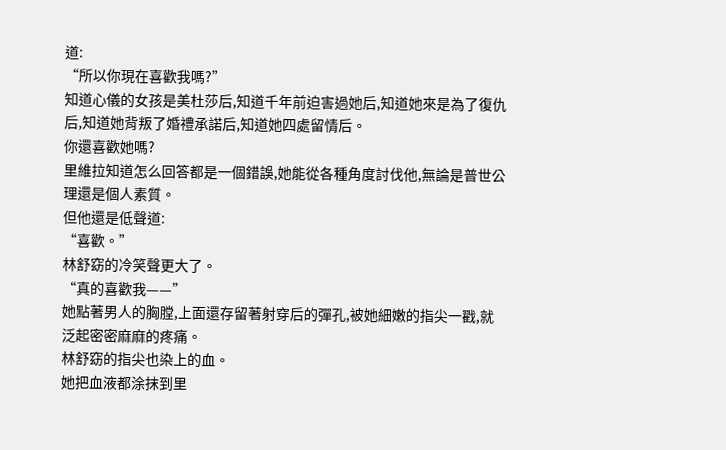道:
“所以你現在喜歡我嗎?”
知道心儀的女孩是美杜莎后,知道千年前迫害過她后,知道她來是為了復仇后,知道她背叛了婚禮承諾后,知道她四處留情后。
你還喜歡她嗎?
里維拉知道怎么回答都是一個錯誤,她能從各種角度討伐他,無論是普世公理還是個人素質。
但他還是低聲道:
“喜歡。”
林舒窈的冷笑聲更大了。
“真的喜歡我——”
她點著男人的胸膛,上面還存留著射穿后的彈孔,被她細嫩的指尖一戳,就泛起密密麻麻的疼痛。
林舒窈的指尖也染上的血。
她把血液都涂抹到里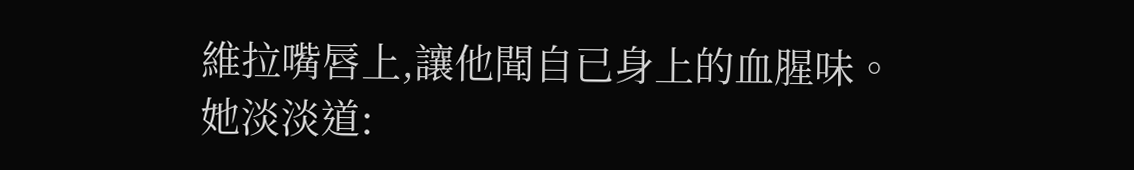維拉嘴唇上,讓他聞自已身上的血腥味。
她淡淡道: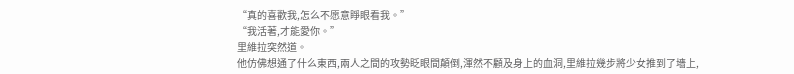“真的喜歡我,怎么不愿意睜眼看我。”
“我活著,才能愛你。”
里維拉突然道。
他仿佛想通了什么東西,兩人之間的攻勢眨眼間顛倒,渾然不顧及身上的血洞,里維拉幾步將少女推到了墻上,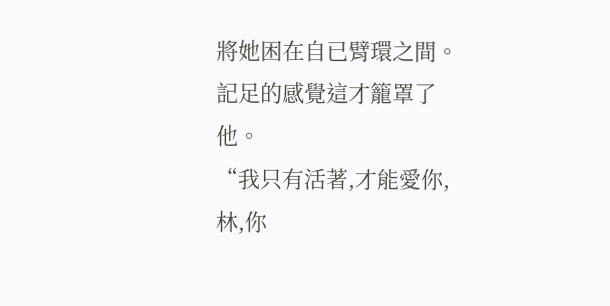將她困在自已臂環之間。
記足的感覺這才籠罩了他。
“我只有活著,才能愛你,林,你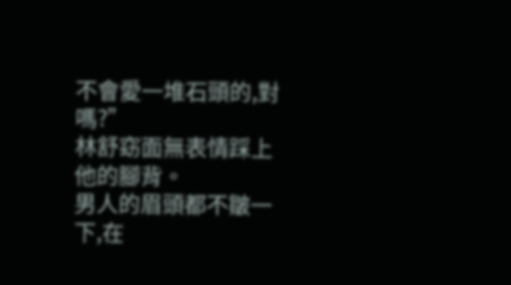不會愛一堆石頭的,對嗎?”
林舒窈面無表情踩上他的腳背。
男人的眉頭都不皺一下,在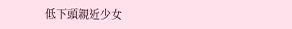低下頭親近少女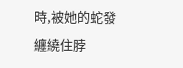時,被她的蛇發纏繞住脖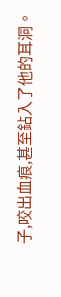子,咬出血痕,甚至鉆入了他的耳洞。